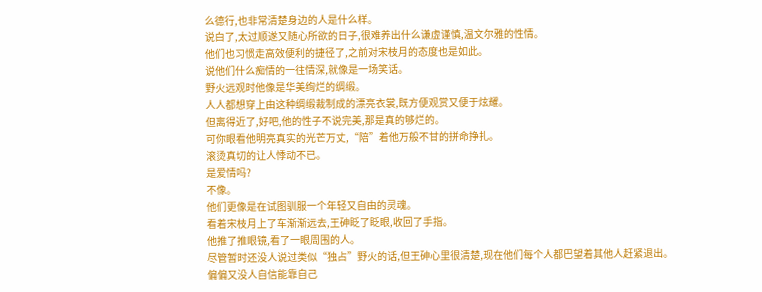么德行,也非常清楚身边的人是什么样。
说白了,太过顺遂又随心所欲的日子,很难养出什么谦虚谨慎,温文尔雅的性情。
他们也习惯走高效便利的捷径了,之前对宋枝月的态度也是如此。
说他们什么痴情的一往情深,就像是一场笑话。
野火远观时他像是华美绚烂的绸缎。
人人都想穿上由这种绸缎裁制成的漂亮衣裳,既方便观赏又便于炫耀。
但离得近了,好吧,他的性子不说完美,那是真的够烂的。
可你眼看他明亮真实的光芒万丈,“陪”着他万般不甘的拼命挣扎。
滚烫真切的让人悸动不已。
是爱情吗?
不像。
他们更像是在试图驯服一个年轻又自由的灵魂。
看着宋枝月上了车渐渐远去,王砷眨了眨眼,收回了手指。
他推了推眼镜,看了一眼周围的人。
尽管暂时还没人说过类似“独占”野火的话,但王砷心里很清楚,现在他们每个人都巴望着其他人赶紧退出。
偏偏又没人自信能靠自己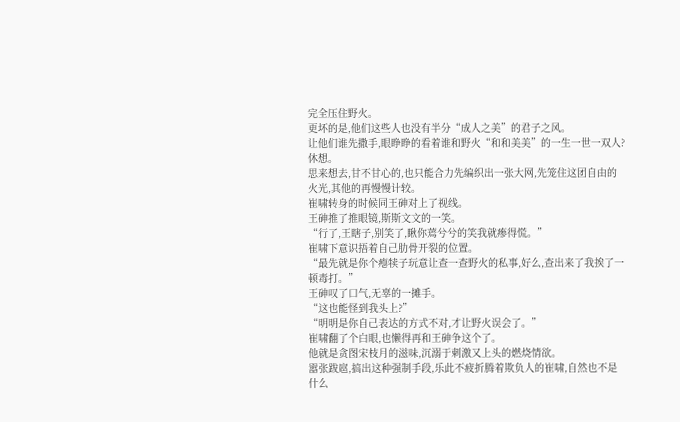完全压住野火。
更坏的是,他们这些人也没有半分“成人之美”的君子之风。
让他们谁先撒手,眼睁睁的看着谁和野火“和和美美”的一生一世一双人?
休想。
思来想去,甘不甘心的,也只能合力先编织出一张大网,先笼住这团自由的火光,其他的再慢慢计较。
崔啸转身的时候同王砷对上了视线。
王砷推了推眼镜,斯斯文文的一笑。
“行了,王瞎子,别笑了,瞅你蔫兮兮的笑我就瘆得慌。”
崔啸下意识捂着自己肋骨开裂的位置。
“最先就是你个瘪犊子玩意让查一查野火的私事,好么,查出来了我挨了一顿毒打。”
王砷叹了口气,无辜的一摊手。
“这也能怪到我头上?”
“明明是你自己表达的方式不对,才让野火误会了。”
崔啸翻了个白眼,也懒得再和王砷争这个了。
他就是贪图宋枝月的滋味,沉溺于刺激又上头的燃烧情欲。
嚣张跋扈,搞出这种强制手段,乐此不疲折腾着欺负人的崔啸,自然也不是什么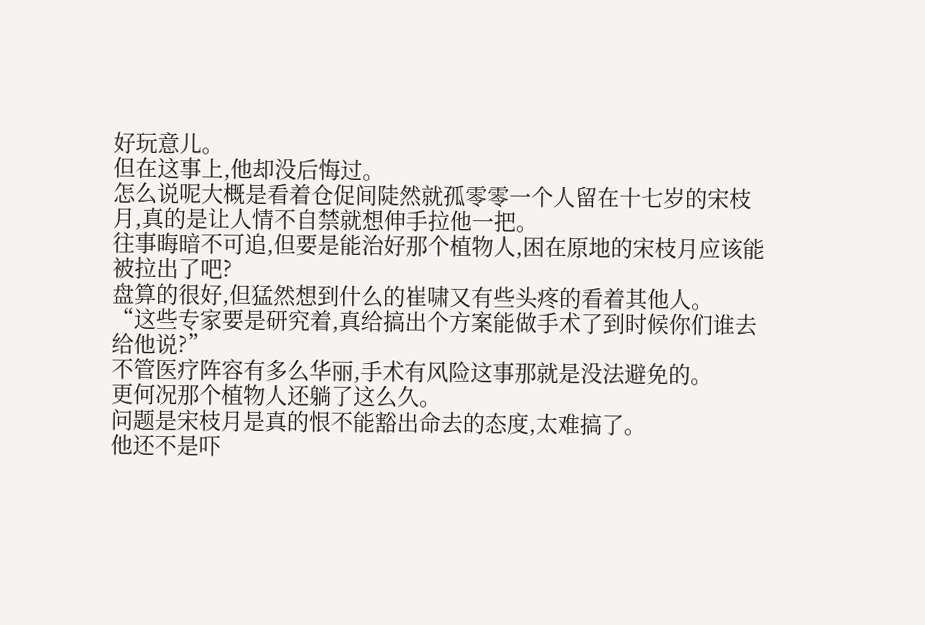好玩意儿。
但在这事上,他却没后悔过。
怎么说呢大概是看着仓促间陡然就孤零零一个人留在十七岁的宋枝月,真的是让人情不自禁就想伸手拉他一把。
往事晦暗不可追,但要是能治好那个植物人,困在原地的宋枝月应该能被拉出了吧?
盘算的很好,但猛然想到什么的崔啸又有些头疼的看着其他人。
“这些专家要是研究着,真给搞出个方案能做手术了到时候你们谁去给他说?”
不管医疗阵容有多么华丽,手术有风险这事那就是没法避免的。
更何况那个植物人还躺了这么久。
问题是宋枝月是真的恨不能豁出命去的态度,太难搞了。
他还不是吓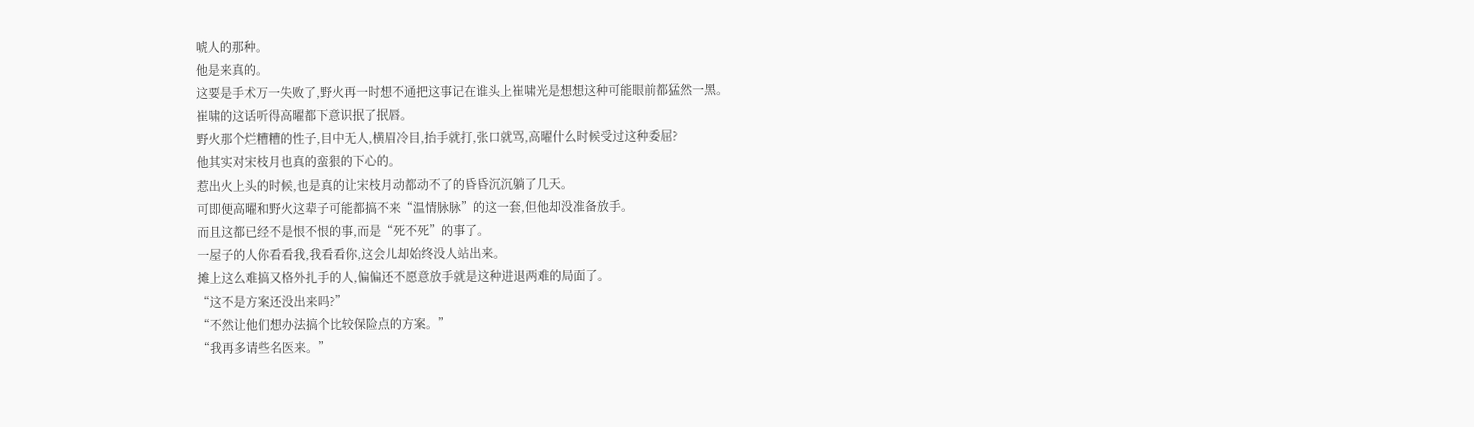唬人的那种。
他是来真的。
这要是手术万一失败了,野火再一时想不通把这事记在谁头上崔啸光是想想这种可能眼前都猛然一黑。
崔啸的这话听得高曜都下意识抿了抿唇。
野火那个烂糟糟的性子,目中无人,横眉冷目,抬手就打,张口就骂,高曜什么时候受过这种委屈?
他其实对宋枝月也真的蛮狠的下心的。
惹出火上头的时候,也是真的让宋枝月动都动不了的昏昏沉沉躺了几天。
可即便高曜和野火这辈子可能都搞不来“温情脉脉”的这一套,但他却没准备放手。
而且这都已经不是恨不恨的事,而是“死不死”的事了。
一屋子的人你看看我,我看看你,这会儿却始终没人站出来。
摊上这么难搞又格外扎手的人,偏偏还不愿意放手就是这种进退两难的局面了。
“这不是方案还没出来吗?”
“不然让他们想办法搞个比较保险点的方案。”
“我再多请些名医来。”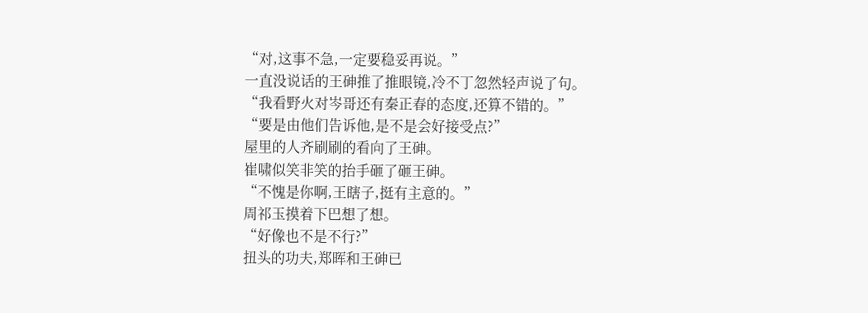“对,这事不急,一定要稳妥再说。”
一直没说话的王砷推了推眼镜,冷不丁忽然轻声说了句。
“我看野火对岑哥还有秦正春的态度,还算不错的。”
“要是由他们告诉他,是不是会好接受点?”
屋里的人齐刷刷的看向了王砷。
崔啸似笑非笑的抬手砸了砸王砷。
“不愧是你啊,王瞎子,挺有主意的。”
周祁玉摸着下巴想了想。
“好像也不是不行?”
扭头的功夫,郑晖和王砷已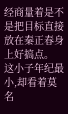经商量着是不是把目标直接放在秦正春身上好搞点。
这小子年纪最小,却看着莫名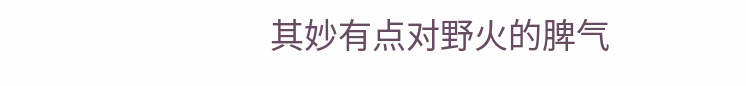其妙有点对野火的脾气